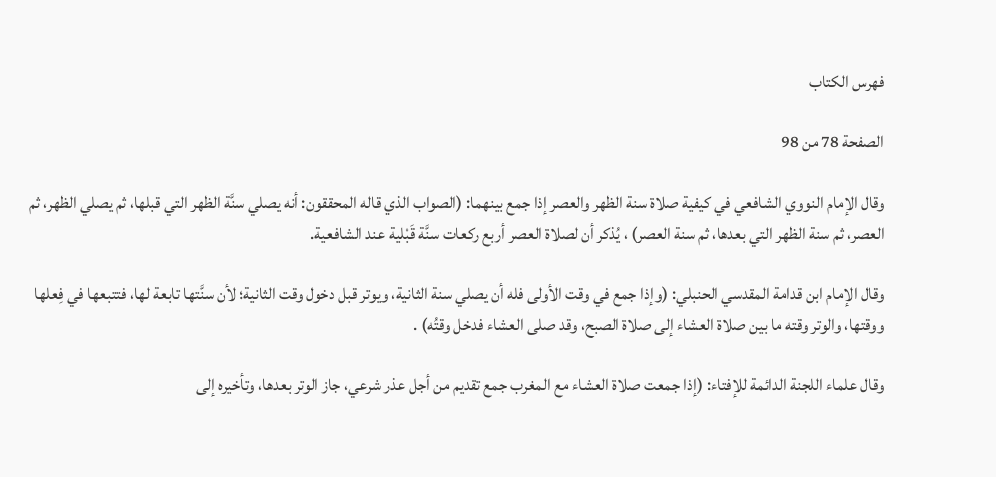فهرس الكتاب

الصفحة 78 من 98

وقال الإمام النووي الشافعي في كيفية صلاة سنة الظهر والعصر إذا جمع بينهما: (الصواب الذي قاله المحققون: أنه يصلي سنَّة الظهر التي قبلها، ثم يصلي الظهر، ثم العصر، ثم سنة الظهر التي بعدها، ثم سنة العصر) ، يُذكر أن لصلاة العصر أربع ركعات سنَّة قَبْلية عند الشافعية.

وقال الإمام ابن قدامة المقدسي الحنبلي: (وإذا جمع في وقت الأولى فله أن يصلي سنة الثانية، ويوتر قبل دخول وقت الثانية؛ لأن سنَّتها تابعة لها، فتتبعها في فِعلها ووقتها، والوتر وقته ما بين صلاة العشاء إلى صلاة الصبح، وقد صلى العشاء فدخل وقتُه) .

وقال علماء اللجنة الدائمة للإفتاء: (إذا جمعت صلاة العشاء مع المغرب جمع تقديم من أجل عذر شرعي، جاز الوتر بعدها، وتأخيره إلى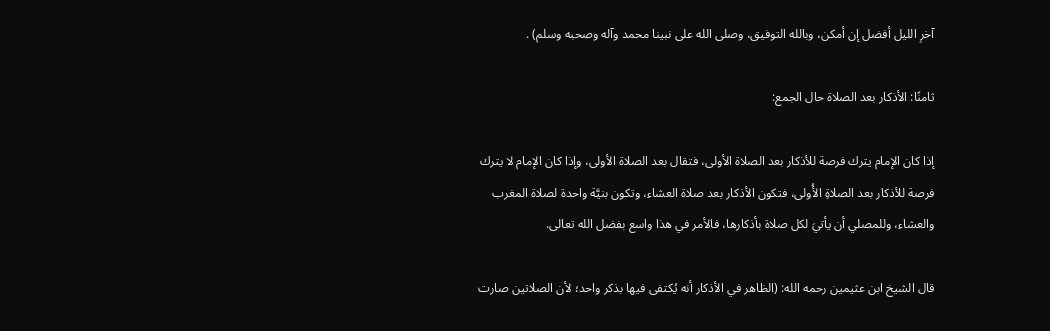آخرِ الليل أفضل إن أمكن، وبالله التوفيق، وصلى الله على نبينا محمد وآله وصحبه وسلم) .

ثامنًا: الأذكار بعد الصلاة حال الجمع:

إذا كان الإمام يترك فرصة للأذكار بعد الصلاة الأولى، فتقال بعد الصلاة الأولى، وإذا كان الإمام لا يترك فرصة للأذكار بعد الصلاةِ الأُولى، فتكون الأذكار بعد صلاة العشاء، وتكون بنيَّة واحدة لصلاة المغرب والعشاء، وللمصلي أن يأتيَ لكل صلاة بأذكارها، فالأمر في هذا واسع بفضل الله تعالى.

قال الشيخ ابن عثيمين رحمه الله: (الظاهر في الأذكار أنه يُكتفى فيها بذكر واحد؛ لأن الصلاتين صارت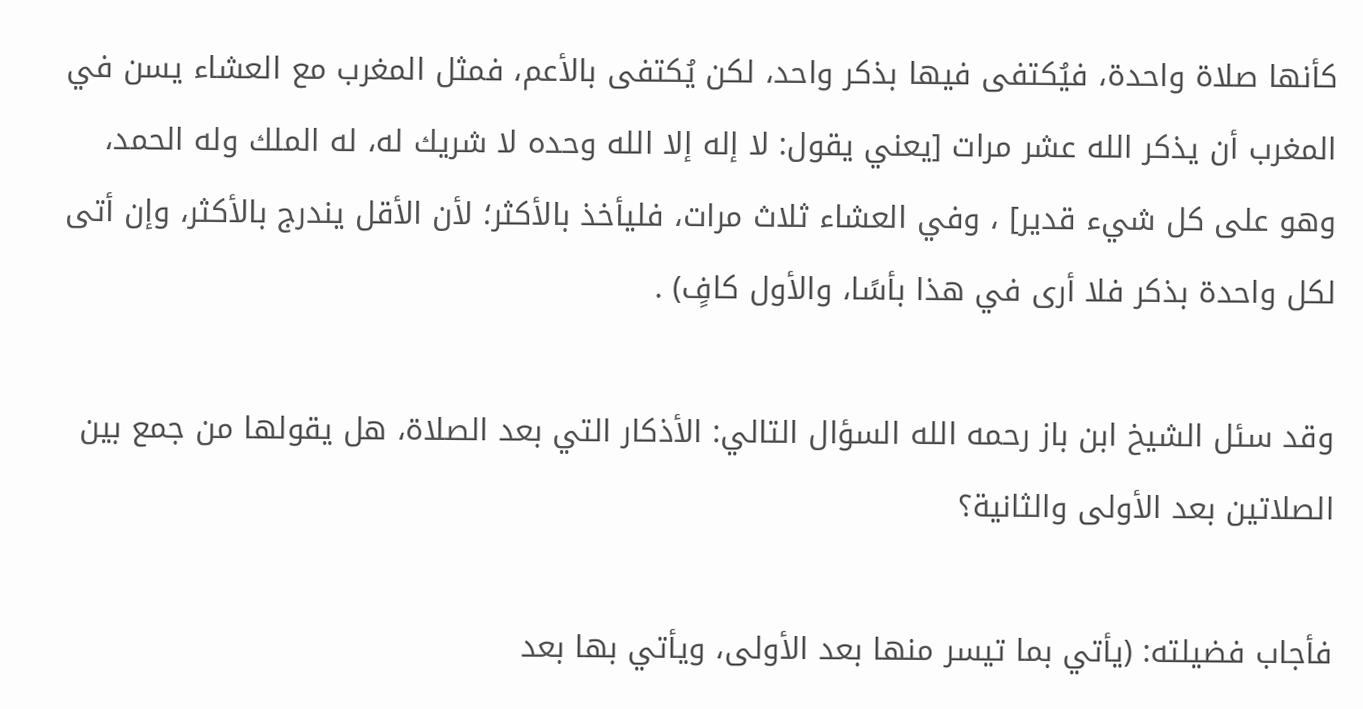كأنها صلاة واحدة، فيُكتفى فيها بذكر واحد، لكن يُكتفى بالأعم، فمثل المغرب مع العشاء يسن في المغرب أن يذكر الله عشر مرات [يعني يقول: لا إله إلا الله وحده لا شريك له، له الملك وله الحمد، وهو على كل شيء قدير] ، وفي العشاء ثلاث مرات، فليأخذ بالأكثر؛ لأن الأقل يندرج بالأكثر، وإن أتى لكل واحدة بذكر فلا أرى في هذا بأسًا، والأول كافٍ) .

وقد سئل الشيخ ابن باز رحمه الله السؤال التالي: الأذكار التي بعد الصلاة، هل يقولها من جمع بين الصلاتين بعد الأولى والثانية؟

فأجاب فضيلته: (يأتي بما تيسر منها بعد الأولى، ويأتي بها بعد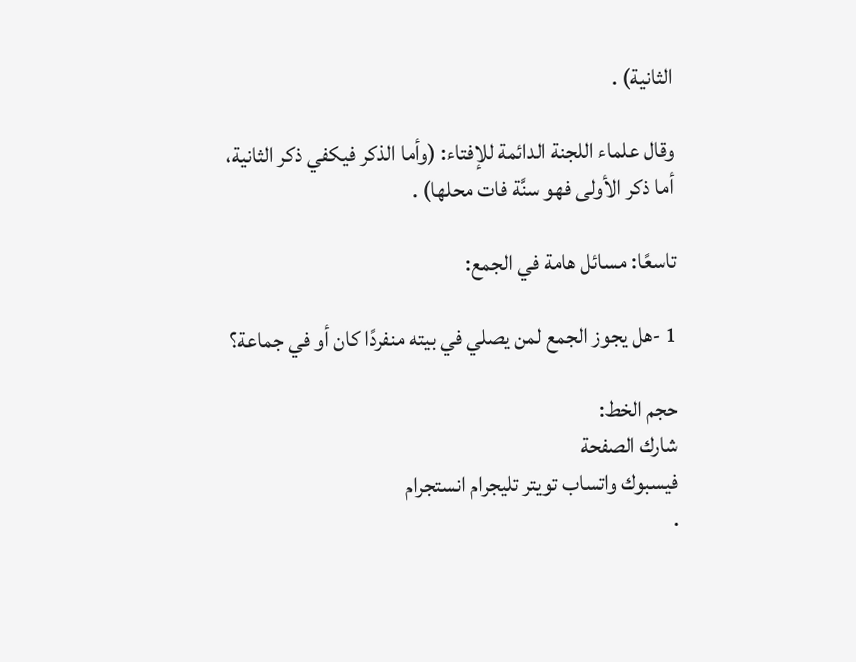الثانية) .

وقال علماء اللجنة الدائمة للإفتاء: (وأما الذكر فيكفي ذكر الثانية، أما ذكر الأولى فهو سنَّة فات محلها) .

تاسعًا: مسائل هامة في الجمع:

1 -هل يجوز الجمع لمن يصلي في بيته منفردًا كان أو في جماعة؟

حجم الخط:
شارك الصفحة
فيسبوك واتساب تويتر تليجرام انستجرام
.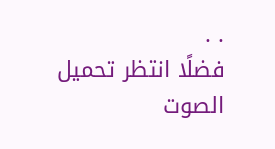. .
فضلًا انتظر تحميل الصوت